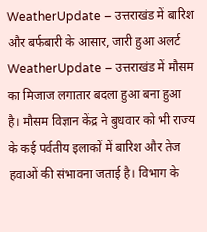WeatherUpdate – उत्तराखंड में बारिश और बर्फबारी के आसार, जारी हुआ अलर्ट
WeatherUpdate – उत्तराखंड में मौसम का मिजाज लगातार बदला हुआ बना हुआ है। मौसम विज्ञान केंद्र ने बुधवार को भी राज्य के कई पर्वतीय इलाकों में बारिश और तेज हवाओं की संभावना जताई है। विभाग के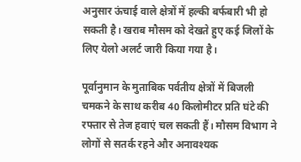अनुसार ऊंचाई वाले क्षेत्रों में हल्की बर्फबारी भी हो सकती है। खराब मौसम को देखते हुए कई जिलों के लिए येलो अलर्ट जारी किया गया है।

पूर्वानुमान के मुताबिक पर्वतीय क्षेत्रों में बिजली चमकने के साथ करीब 40 किलोमीटर प्रति घंटे की रफ्तार से तेज हवाएं चल सकती हैं। मौसम विभाग ने लोगों से सतर्क रहने और अनावश्यक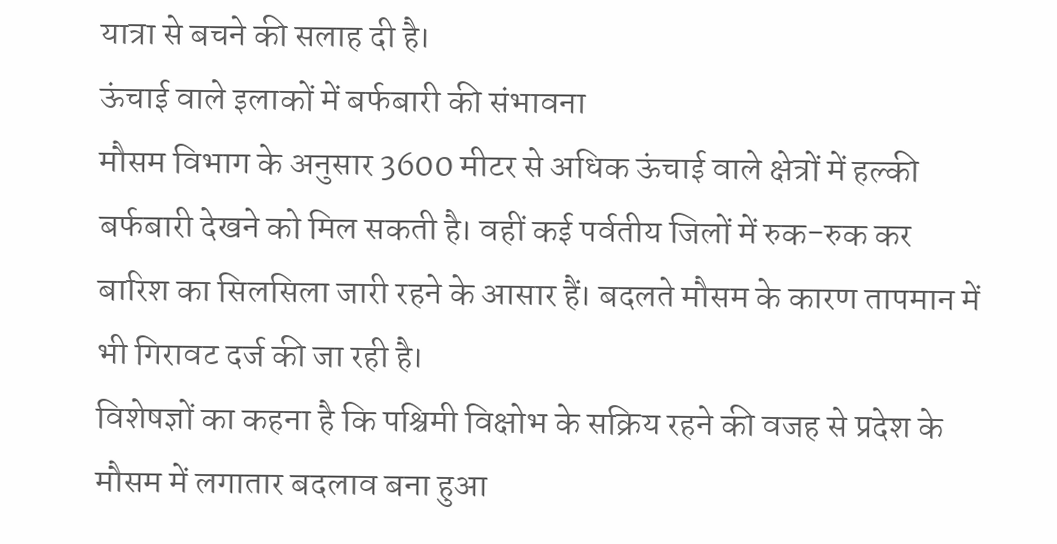यात्रा से बचने की सलाह दी है।
ऊंचाई वाले इलाकों में बर्फबारी की संभावना
मौसम विभाग के अनुसार 3600 मीटर से अधिक ऊंचाई वाले क्षेत्रों में हल्की बर्फबारी देखने को मिल सकती है। वहीं कई पर्वतीय जिलों में रुक-रुक कर बारिश का सिलसिला जारी रहने के आसार हैं। बदलते मौसम के कारण तापमान में भी गिरावट दर्ज की जा रही है।
विशेषज्ञों का कहना है कि पश्चिमी विक्षोभ के सक्रिय रहने की वजह से प्रदेश के मौसम में लगातार बदलाव बना हुआ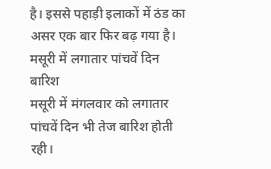है। इससे पहाड़ी इलाकों में ठंड का असर एक बार फिर बढ़ गया है।
मसूरी में लगातार पांचवें दिन बारिश
मसूरी में मंगलवार को लगातार पांचवें दिन भी तेज बारिश होती रही।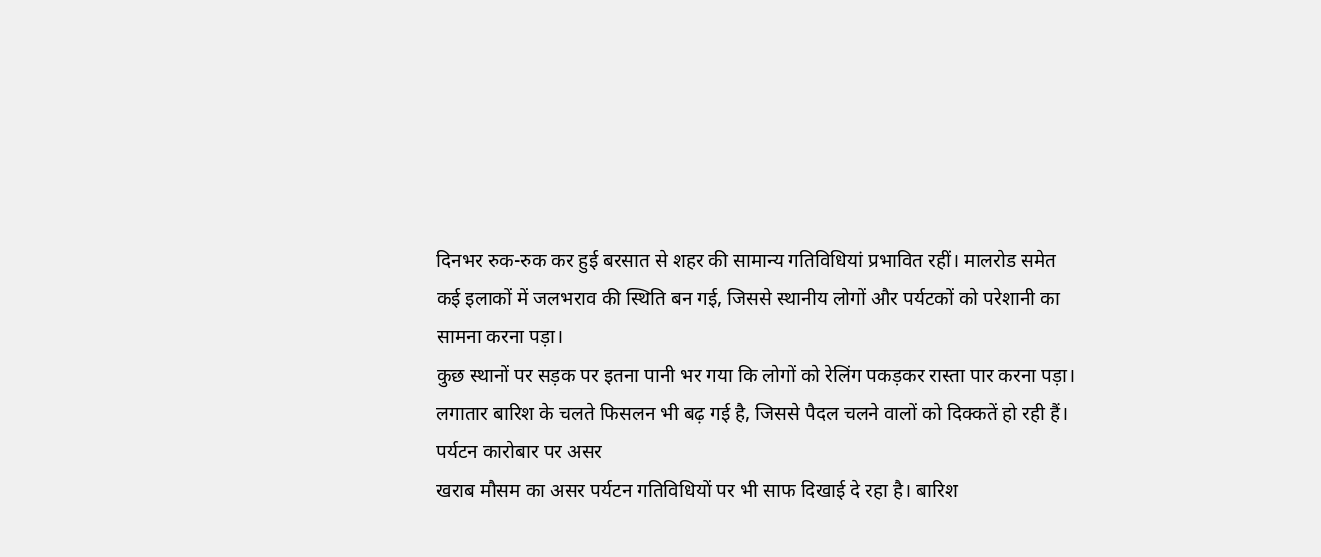दिनभर रुक-रुक कर हुई बरसात से शहर की सामान्य गतिविधियां प्रभावित रहीं। मालरोड समेत कई इलाकों में जलभराव की स्थिति बन गई, जिससे स्थानीय लोगों और पर्यटकों को परेशानी का सामना करना पड़ा।
कुछ स्थानों पर सड़क पर इतना पानी भर गया कि लोगों को रेलिंग पकड़कर रास्ता पार करना पड़ा। लगातार बारिश के चलते फिसलन भी बढ़ गई है, जिससे पैदल चलने वालों को दिक्कतें हो रही हैं।
पर्यटन कारोबार पर असर
खराब मौसम का असर पर्यटन गतिविधियों पर भी साफ दिखाई दे रहा है। बारिश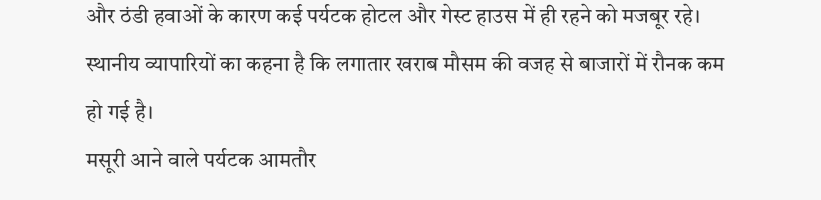और ठंडी हवाओं के कारण कई पर्यटक होटल और गेस्ट हाउस में ही रहने को मजबूर रहे। स्थानीय व्यापारियों का कहना है कि लगातार खराब मौसम की वजह से बाजारों में रौनक कम हो गई है।
मसूरी आने वाले पर्यटक आमतौर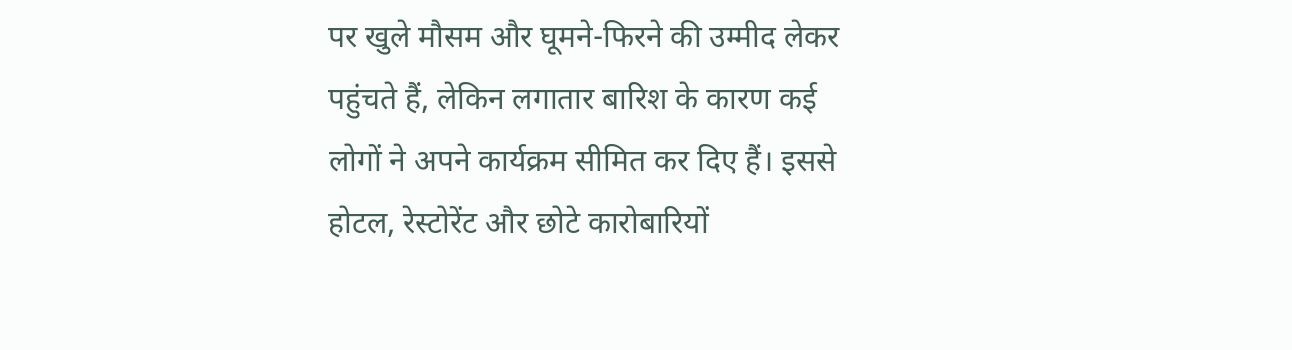पर खुले मौसम और घूमने-फिरने की उम्मीद लेकर पहुंचते हैं, लेकिन लगातार बारिश के कारण कई लोगों ने अपने कार्यक्रम सीमित कर दिए हैं। इससे होटल, रेस्टोरेंट और छोटे कारोबारियों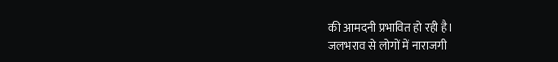की आमदनी प्रभावित हो रही है।
जलभराव से लोगों में नाराजगी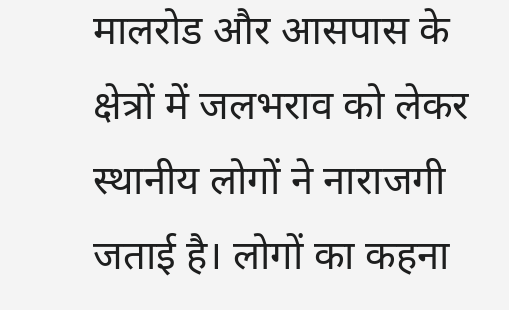मालरोड और आसपास के क्षेत्रों में जलभराव को लेकर स्थानीय लोगों ने नाराजगी जताई है। लोगों का कहना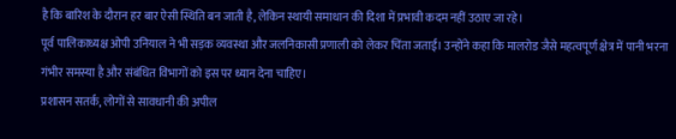है कि बारिश के दौरान हर बार ऐसी स्थिति बन जाती है, लेकिन स्थायी समाधान की दिशा में प्रभावी कदम नहीं उठाए जा रहे।
पूर्व पालिकाध्यक्ष ओपी उनियाल ने भी सड़क व्यवस्था और जलनिकासी प्रणाली को लेकर चिंता जताई। उन्होंने कहा कि मालरोड जैसे महत्वपूर्ण क्षेत्र में पानी भरना गंभीर समस्या है और संबंधित विभागों को इस पर ध्यान देना चाहिए।
प्रशासन सतर्क, लोगों से सावधानी की अपील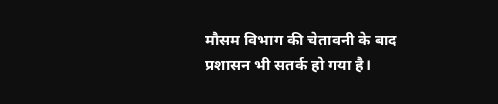मौसम विभाग की चेतावनी के बाद प्रशासन भी सतर्क हो गया है।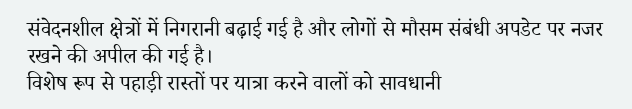संवेदनशील क्षेत्रों में निगरानी बढ़ाई गई है और लोगों से मौसम संबंधी अपडेट पर नजर रखने की अपील की गई है।
विशेष रूप से पहाड़ी रास्तों पर यात्रा करने वालों को सावधानी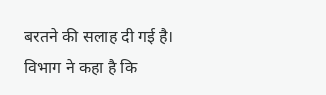बरतने की सलाह दी गई है। विभाग ने कहा है कि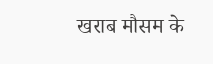खराब मौसम के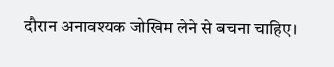दौरान अनावश्यक जोखिम लेने से बचना चाहिए।